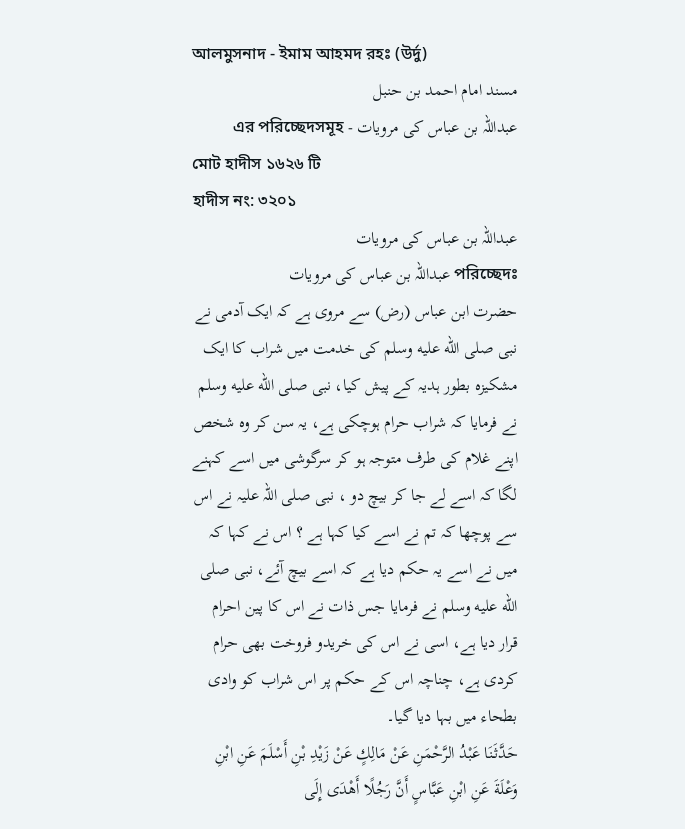আলমুসনাদ - ইমাম আহমদ রহঃ (উর্দু)
مسند امام احمد بن حنبل
عبداللہ بن عباس کی مرویات - এর পরিচ্ছেদসমূহ
মোট হাদীস ১৬২৬ টি
হাদীস নং: ৩২০১
عبداللہ بن عباس کی مرویات
পরিচ্ছেদঃ عبداللہ بن عباس کی مرویات
حضرت ابن عباس (رض) سے مروی ہے کہ ایک آدمی نے نبی صلى الله عليه وسلم کی خدمت میں شراب کا ایک مشکیزہ بطور ہدیہ کے پیش کیا، نبی صلى الله عليه وسلم نے فرمایا کہ شراب حرام ہوچکی ہے، یہ سن کر وہ شخص اپنے غلام کی طرف متوجہ ہو کر سرگوشی میں اسے کہنے لگا کہ اسے لے جا کر بیچ دو ، نبی صلی اللہ علیہ نے اس سے پوچھا کہ تم نے اسے کیا کہا ہے ؟ اس نے کہا کہ میں نے اسے یہ حکم دیا ہے کہ اسے بیچ آئے، نبی صلى الله عليه وسلم نے فرمایا جس ذات نے اس کا پین احرام قرار دیا ہے، اسی نے اس کی خریدو فروخت بھی حرام کردی ہے، چناچہ اس کے حکم پر اس شراب کو وادی بطحاء میں بہا دیا گیا۔
حَدَّثَنَا عَبْدُ الرَّحْمَنِ عَنْ مَالِكٍ عَنْ زَيْدِ بْنِ أَسْلَمَ عَنِ ابْنِ وَعْلَةَ عَنِ ابْنِ عَبَّاسٍ أَنَّ رَجُلًا أَهْدَى إِلَى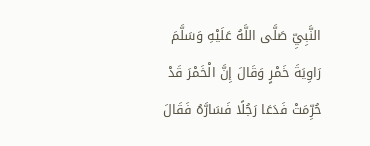النَّبِيِّ صَلَّى اللَّهُ عَلَيْهِ وَسَلَّمَ رَاوِيَةَ خَمْرٍ وَقَالَ إِنَّ الْخَمْرَ قَدْ حُرِّمَتْ فَدَعَا رَجُلًا فَسَارَّهُ فَقَالَ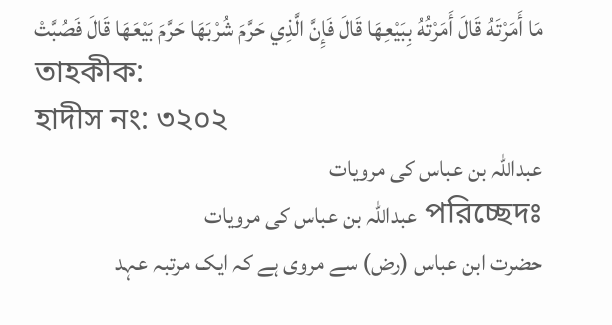مَا أَمَرْتَهُ قَالَ أَمَرْتُهُ بِبَيْعِهَا قَالَ فَإِنَّ الَّذِي حَرَّمَ شُرْبَهَا حَرَّمَ بَيْعَهَا قَالَ فَصُبَّتْ
তাহকীক:
হাদীস নং: ৩২০২
عبداللہ بن عباس کی مرویات
পরিচ্ছেদঃ عبداللہ بن عباس کی مرویات
حضرت ابن عباس (رض) سے مروی ہے کہ ایک مرتبہ عہد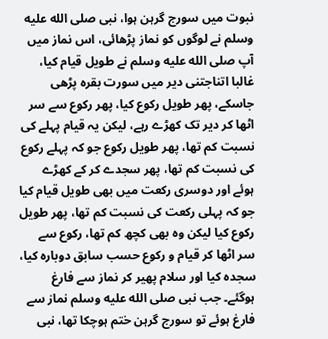نبوت میں سورج گرہن ہوا، نبی صلى الله عليه وسلم نے لوگوں کو نماز پڑھائی، اس نماز میں آپ صلى الله عليه وسلم نے طویل قیام کیا، غالبا اتناجتنی دیر میں سورت بقرہ پڑھی جاسکے، پھر طویل رکوع کیا، پھر رکوع سے سر اٹھا کر دیر تک کھڑے رہے، لیکن یہ قیام پہلے کی نسبت کم تھا، پھر طویل رکوع جو کہ پہلے رکوع کی نسبت کم تھا، پھر سجدے کر کے کھڑے ہوئے اور دوسری رکعت میں بھی طویل قیام کیا جو کہ پہلی رکعت کی نسبت کم تھا، پھر طویل رکوع کیا لیکن وہ بھی کچھ کم تھا، رکوع سے سر اٹھا کر قیام و رکوع حسب سابق دوبارہ کیا، سجدہ کیا اور سلام پھیر کر نماز سے فارغ ہوگئے۔ جب نبی صلى الله عليه وسلم نماز سے فارغ ہوئے تو سورج گرہن ختم ہوچکا تھا، نبی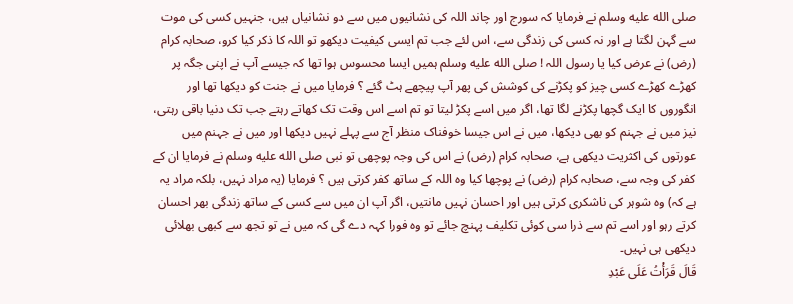صلى الله عليه وسلم نے فرمایا کہ سورج اور چاند اللہ کی نشانیوں میں سے دو نشانیاں ہیں، جنہیں کسی کی موت سے گہن لگتا ہے اور نہ کسی کی زندگی سے، اس لئے جب تم ایسی کیفیت دیکھو تو اللہ کا ذکر کیا کرو، صحابہ کرام (رض) نے عرض کیا یا رسول اللہ ! صلى الله عليه وسلم ہمیں ایسا محسوس ہوا تھا کہ جیسے آپ نے اپنی جگہ پر کھڑے کھڑے کسی چیز کو پکڑنے کی کوشش کی پھر آپ پیچھے ہٹ گئے ؟ فرمایا میں نے جنت کو دیکھا تھا اور انگوروں کا ایک گچھا پکڑنے لگا تھا، اگر میں اسے پکڑ لیتا تو تم اسے اس وقت تک کھاتے رہتے جب تک دنیا باقی رہتی، نیز میں نے جہنم کو بھی دیکھا، میں نے اس جیسا خوفناک منظر آج سے پہلے نہیں دیکھا اور میں نے جہنم میں عورتوں کی اکثریت دیکھی ہے، صحابہ کرام (رض) نے اس کی وجہ پوچھی تو نبی صلى الله عليه وسلم نے فرمایا ان کے کفر کی وجہ سے، صحابہ کرام (رض) نے پوچھا کیا وہ اللہ کے ساتھ کفر کرتی ہیں ؟ فرمایا (یہ مراد نہیں، بلکہ مراد یہ ہے کہ) وہ شوہر کی ناشکری کرتی ہیں اور احسان نہیں مانتیں، اگر آپ ان میں سے کسی کے ساتھ زندگی بھر احسان کرتے رہو اور اسے تم سے ذرا سی کوئی تکلیف پہنچ جائے تو وہ فورا کہہ دے گی کہ میں نے تو تجھ سے کبھی بھلائی دیکھی ہی نہیں۔
قَالَ قَرَأْتُ عَلَى عَبْدِ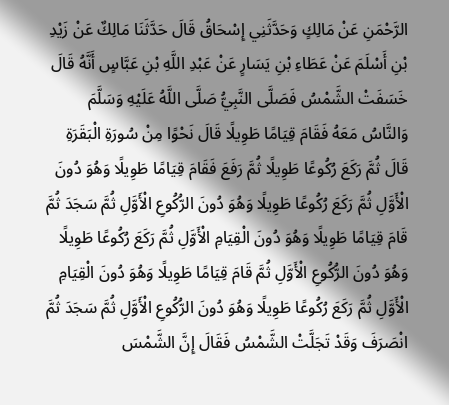الرَّحْمَنِ عَنْ مَالِكٍ وَحَدَّثَنِي إِسْحَاقُ قَالَ حَدَّثَنَا مَالِكٌ عَنْ زَيْدِ بْنِ أَسْلَمَ عَنْ عَطَاءِ بْنِ يَسَارٍ عَنْ عَبْدِ اللَّهِ بْنِ عَبَّاسٍ أَنَّهُ قَالَ خَسَفَتْ الشَّمْسُ فَصَلَّى النَّبِيُّ صَلَّى اللَّهُ عَلَيْهِ وَسَلَّمَ وَالنَّاسُ مَعَهُ فَقَامَ قِيَامًا طَوِيلًا قَالَ نَحْوًا مِنْ سُورَةِ الْبَقَرَةِ قَالَ ثُمَّ رَكَعَ رُكُوعًا طَوِيلًا ثُمَّ رَفَعَ فَقَامَ قِيَامًا طَوِيلًا وَهُوَ دُونَ الْأَوَّلِ ثُمَّ رَكَعَ رُكُوعًا طَوِيلًا وَهُوَ دُونَ الرُّكُوعِ الْأَوَّلِ ثُمَّ سَجَدَ ثُمَّ قَامَ قِيَامًا طَوِيلًا وَهُوَ دُونَ الْقِيَامِ الْأَوَّلِ ثُمَّ رَكَعَ رُكُوعًا طَوِيلًا وَهُوَ دُونَ الرُّكُوعِ الْأَوَّلِ ثُمَّ قَامَ قِيَامًا طَوِيلًا وَهُوَ دُونَ الْقِيَامِ الْأَوَّلِ ثُمَّ رَكَعَ رُكُوعًا طَوِيلًا وَهُوَ دُونَ الرُّكُوعِ الْأَوَّلِ ثُمَّ سَجَدَ ثُمَّ انْصَرَفَ وَقَدْ تَجَلَّتْ الشَّمْسُ فَقَالَ إِنَّ الشَّمْسَ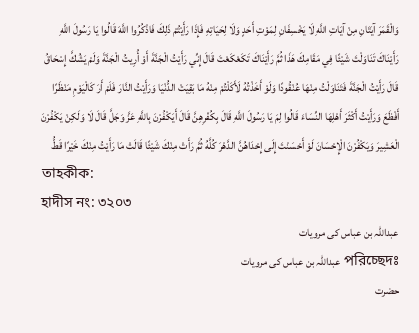وَالْقَمَرَ آيَتَانِ مِنْ آيَاتِ اللَّهِ لَا يَخْسِفَانِ لِمَوْتِ أَحَدٍ وَلَا لِحَيَاتِهِ فَإِذَا رَأَيْتُمْ ذَلِكَ فَاذْكُرُوا اللَّهَ قَالُوا يَا رَسُولَ اللَّهِ رَأَيْنَاكَ تَنَاوَلْتَ شَيْئًا فِي مَقَامِكَ هَذَا ثُمَّ رَأَيْنَاكَ تَكَعْكَعْتَ قَالَ إِنِّي رَأَيْتُ الْجَنَّةَ أَوْ أُرِيتُ الْجَنَّةَ وَلَمْ يَشُكَّ إِسْحَاقُ قَالَ رَأَيْتُ الْجَنَّةَ فَتَنَاوَلْتُ مِنْهَا عُنْقُودًا وَلَوْ أَخَذْتُهُ لَأَكَلْتُمْ مِنْهُ مَا بَقِيَتْ الدُّنْيَا وَرَأَيْتُ النَّارَ فَلَمْ أَرَ كَالْيَوْمِ مَنْظَرًا أَفْظَعَ وَرَأَيْتُ أَكْثَرَ أَهْلِهَا النِّسَاءَ قَالُوا لِمَ يَا رَسُولَ اللَّهِ قَالَ بِكُفْرِهِنَّ قَالَ أَيَكْفُرْنَ بِاللَّهِ عَزَّ وَجَلَّ قَالَ لَا وَلَكِنْ يَكْفُرْنَ الْعَشِيرَ وَيَكْفُرْنَ الْإِحْسَانَ لَوْ أَحْسَنْتَ إِلَى إِحْدَاهُنَّ الدَّهْرَ كُلَّهُ ثُمَّ رَأَتْ مِنْكَ شَيْئًا قَالَتْ مَا رَأَيْتُ مِنْكَ خَيْرًا قَطُّ
তাহকীক:
হাদীস নং: ৩২০৩
عبداللہ بن عباس کی مرویات
পরিচ্ছেদঃ عبداللہ بن عباس کی مرویات
حضرت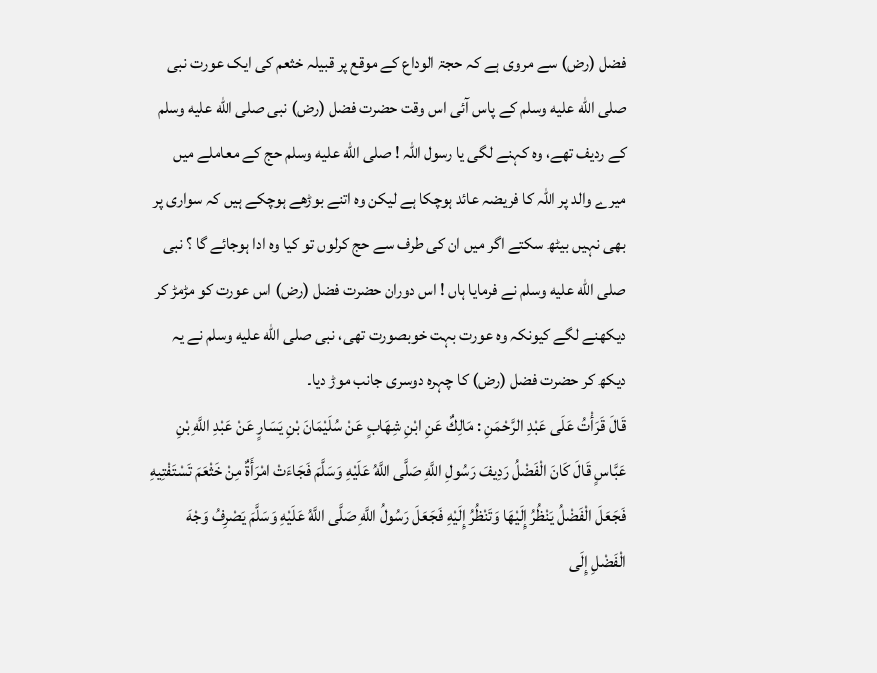فضل (رض) سے مروی ہے کہ حجۃ الوداع کے موقع پر قبیلہ خثعم کی ایک عورت نبی صلى الله عليه وسلم کے پاس آئی اس وقت حضرت فضل (رض) نبی صلى الله عليه وسلم کے ردیف تھے، وہ کہنے لگی یا رسول اللہ ! صلى الله عليه وسلم حج کے معاملے میں میرے والد پر اللہ کا فریضہ عائد ہوچکا ہے لیکن وہ اتنے بوڑھے ہوچکے ہیں کہ سواری پر بھی نہیں بیٹھ سکتے اگر میں ان کی طرف سے حج کرلوں تو کیا وہ ادا ہوجائے گا ؟ نبی صلى الله عليه وسلم نے فرمایا ہاں ! اس دوران حضرت فضل (رض) اس عورت کو مڑمڑ کر دیکھنے لگے کیونکہ وہ عورت بہت خوبصورت تھی، نبی صلى الله عليه وسلم نے یہ دیکھ کر حضرت فضل (رض) کا چہرہ دوسری جانب موڑ دیا۔
قَالَ قَرَأْتُ عَلَى عَبْدِ الرَّحْمَنِ : مَالِكٌ عَنِ ابْنِ شِهَابٍ عَنْ سُلَيْمَانَ بْنِ يَسَارٍ عَنْ عَبْدِ اللَّهِ بْنِ عَبَّاسٍ قَالَ كَانَ الْفَضْلُ رَدِيفَ رَسُولِ اللَّهِ صَلَّى اللَّهُ عَلَيْهِ وَسَلَّمَ فَجَاءَتْ امْرَأَةٌ مِنْ خَثْعَمَ تَسْتَفْتِيهِ فَجَعَلَ الْفَضْلُ يَنْظُرُ إِلَيْهَا وَتَنْظُرُ إِلَيْهِ فَجَعَلَ رَسُولُ اللَّهِ صَلَّى اللَّهُ عَلَيْهِ وَسَلَّمَ يَصْرِفُ وَجْهَ الْفَضْلِ إِلَى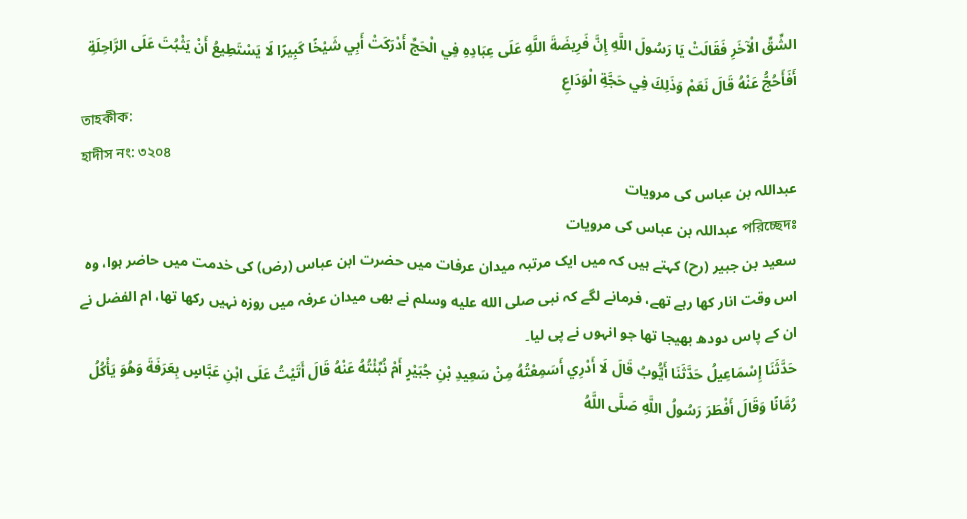الشِّقِّ الْآخَرِ فَقَالَتْ يَا رَسُولَ اللَّهِ إِنَّ فَرِيضَةَ اللَّهِ عَلَى عِبَادِهِ فِي الْحَجِّ أَدْرَكَتْ أَبِي شَيْخًا كَبِيرًا لَا يَسْتَطِيعُ أَنْ يَثْبُتَ عَلَى الرَّاحِلَةِ أَفَأَحُجُّ عَنْهُ قَالَ نَعَمْ وَذَلِكَ فِي حَجَّةِ الْوَدَاعِ
তাহকীক:
হাদীস নং: ৩২০৪
عبداللہ بن عباس کی مرویات
পরিচ্ছেদঃ عبداللہ بن عباس کی مرویات
سعید بن جبیر (رح) کہتے ہیں کہ میں ایک مرتبہ میدان عرفات میں حضرت ابن عباس (رض) کی خدمت میں حاضر ہوا، وہ اس وقت انار کھا رہے تھے، فرمانے لگے کہ نبی صلى الله عليه وسلم نے بھی میدان عرفہ میں روزہ نہیں رکھا تھا، ام الفضل نے ان کے پاس دودھ بھیجا تھا جو انہوں نے پی لیا۔
حَدَّثَنَا إِسْمَاعِيلُ حَدَّثَنَا أَيُّوبُ قَالَ لَا أَدْرِي أَسَمِعْتُهُ مِنْ سَعِيدِ بْنِ جُبَيْرٍ أَمْ نُبِّئْتُهُ عَنْهُ قَالَ أَتَيْتُ عَلَى ابْنِ عَبَّاسٍ بِعَرَفَةَ وَهُوَ يَأْكُلُ رُمَّانًا وَقَالَ أَفْطَرَ رَسُولُ اللَّهِ صَلَّى اللَّهُ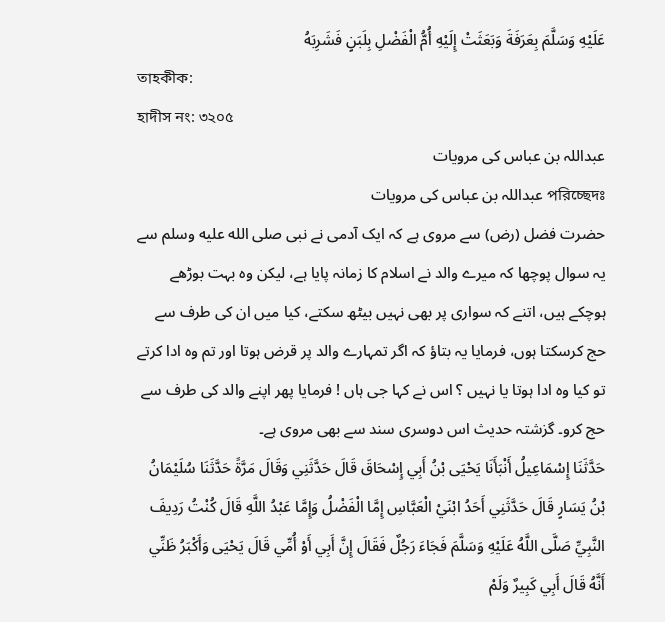عَلَيْهِ وَسَلَّمَ بِعَرَفَةَ وَبَعَثَتْ إِلَيْهِ أُمُّ الْفَضْلِ بِلَبَنٍ فَشَرِبَهُ
তাহকীক:
হাদীস নং: ৩২০৫
عبداللہ بن عباس کی مرویات
পরিচ্ছেদঃ عبداللہ بن عباس کی مرویات
حضرت فضل (رض) سے مروی ہے کہ ایک آدمی نے نبی صلى الله عليه وسلم سے یہ سوال پوچھا کہ میرے والد نے اسلام کا زمانہ پایا ہے، لیکن وہ بہت بوڑھے ہوچکے ہیں، اتنے کہ سواری پر بھی نہیں بیٹھ سکتے، کیا میں ان کی طرف سے حج کرسکتا ہوں، فرمایا یہ بتاؤ کہ اگر تمہارے والد پر قرض ہوتا اور تم وہ ادا کرتے تو کیا وہ ادا ہوتا یا نہیں ؟ اس نے کہا جی ہاں ! فرمایا پھر اپنے والد کی طرف سے حج کرو۔ گزشتہ حدیث اس دوسری سند سے بھی مروی ہے۔
حَدَّثَنَا إِسْمَاعِيلُ أَنْبَأَنَا يَحْيَى بْنُ أَبِي إِسْحَاقَ قَالَ حَدَّثَنِي وَقَالَ مَرَّةً حَدَّثَنَا سُلَيْمَانُ بْنُ يَسَارٍ قَالَ حَدَّثَنِي أَحَدُ ابْنَيْ الْعَبَّاسِ إِمَّا الْفَضْلُ وَإِمَّا عَبْدُ اللَّهِ قَالَ كُنْتُ رَدِيفَ النَّبِيِّ صَلَّى اللَّهُ عَلَيْهِ وَسَلَّمَ فَجَاءَ رَجُلٌ فَقَالَ إِنَّ أَبِي أَوْ أُمِّي قَالَ يَحْيَى وَأَكْبَرُ ظَنِّي أَنَّهُ قَالَ أَبِي كَبِيرٌ وَلَمْ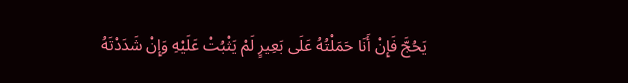يَحُجَّ فَإِنْ أَنَا حَمَلْتُهُ عَلَى بَعِيرٍ لَمْ يَثْبُتْ عَلَيْهِ وَإِنْ شَدَدْتَهُ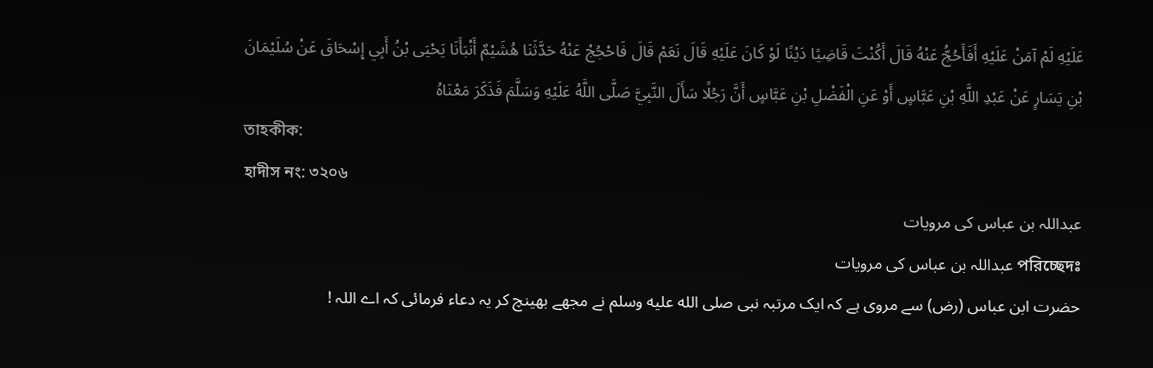عَلَيْهِ لَمْ آمَنْ عَلَيْهِ أَفَأَحُجُّ عَنْهُ قَالَ أَكُنْتَ قَاضِيًا دَيْنًا لَوْ كَانَ عَلَيْهِ قَالَ نَعَمْ قَالَ فَاحْجُجْ عَنْهُ حَدَّثَنَا هُشَيْمٌ أَنْبَأَنَا يَحْيَى بْنُ أَبِي إِسْحَاقَ عَنْ سُلَيْمَانَ بْنِ يَسَارٍ عَنْ عَبْدِ اللَّهِ بْنِ عَبَّاسٍ أَوْ عَنِ الْفَضْلِ بْنِ عَبَّاسٍ أَنَّ رَجُلًا سَأَلَ النَّبِيَّ صَلَّى اللَّهُ عَلَيْهِ وَسَلَّمَ فَذَكَرَ مَعْنَاهُ
তাহকীক:
হাদীস নং: ৩২০৬
عبداللہ بن عباس کی مرویات
পরিচ্ছেদঃ عبداللہ بن عباس کی مرویات
حضرت ابن عباس (رض) سے مروی ہے کہ ایک مرتبہ نبی صلى الله عليه وسلم نے مجھے بھینچ کر یہ دعاء فرمائی کہ اے اللہ !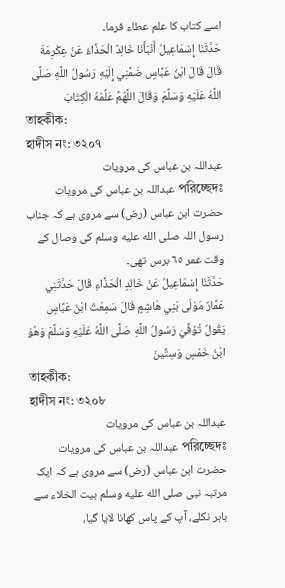اسے کتاب کا علم عطاء فرما۔
حَدَّثَنَا إِسْمَاعِيلُ أَنْبَأَنَا خَالِدٌ الْحَذَّاءُ عَنْ عِكْرِمَةَ قَالَ قَالَ ابْنُ عَبَّاسٍ ضَمَّنِي إِلَيْهِ رَسُولُ اللَّهِ صَلَّى اللَّهُ عَلَيْهِ وَسَلَّمَ وَقَالَ اللَّهُمَّ عَلِّمْهُ الْكِتَابَ
তাহকীক:
হাদীস নং: ৩২০৭
عبداللہ بن عباس کی مرویات
পরিচ্ছেদঃ عبداللہ بن عباس کی مرویات
حضرت ابن عباس (رض) سے مروی ہے کہ جناب رسول اللہ صلى الله عليه وسلم کی وصال کے وقت عمر ٦٥ برس تھی۔
حَدَّثَنَا إِسْمَاعِيلُ عَنْ خَالِدٍ الْحَذَّاءِ قَالَ حَدَّثَنِي عَمَّارٌ مَوْلَى بَنِي هَاشِمٍ قَالَ سَمِعْتُ ابْنَ عَبَّاسٍ يَقُولُ تُوُفِّيَ رَسُولُ اللَّهِ صَلَّى اللَّهُ عَلَيْهِ وَسَلَّمَ وَهُوَ ابْنُ خَمْسٍ وَسِتِّينَ
তাহকীক:
হাদীস নং: ৩২০৮
عبداللہ بن عباس کی مرویات
পরিচ্ছেদঃ عبداللہ بن عباس کی مرویات
حضرت ابن عباس (رض) سے مروی ہے کہ ایک مرتبہ نبی صلى الله عليه وسلم بیت الخلاء سے باہر نکلے، آپ کے پاس کھانا لایا گیا،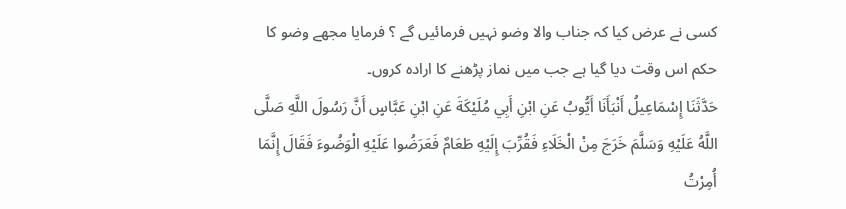کسی نے عرض کیا کہ جناب والا وضو نہیں فرمائیں گے ؟ فرمایا مجھے وضو کا حکم اس وقت دیا گیا ہے جب میں نماز پڑھنے کا ارادہ کروں۔
حَدَّثَنَا إِسْمَاعِيلُ أَنْبَأَنَا أَيُّوبُ عَنِ ابْنِ أَبِي مُلَيْكَةَ عَنِ ابْنِ عَبَّاسٍ أَنَّ رَسُولَ اللَّهِ صَلَّى اللَّهُ عَلَيْهِ وَسَلَّمَ خَرَجَ مِنْ الْخَلَاءِ فَقُرِّبَ إِلَيْهِ طَعَامٌ فَعَرَضُوا عَلَيْهِ الْوَضُوءَ فَقَالَ إِنَّمَا أُمِرْتُ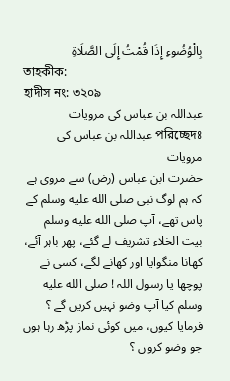بِالْوُضُوءِ إِذَا قُمْتُ إِلَى الصَّلَاةِ
তাহকীক:
হাদীস নং: ৩২০৯
عبداللہ بن عباس کی مرویات
পরিচ্ছেদঃ عبداللہ بن عباس کی مرویات
حضرت ابن عباس (رض) سے مروی ہے کہ ہم لوگ نبی صلى الله عليه وسلم کے پاس تھے، آپ صلى الله عليه وسلم بیت الخلاء تشریف لے گئے، پھر باہر آئے، کھانا منگوایا اور کھانے لگے، کسی نے پوچھا یا رسول اللہ ! صلى الله عليه وسلم کیا آپ وضو نہیں کریں گے ؟ فرمایا کیوں، میں کوئی نماز پڑھ رہا ہوں جو وضو کروں ؟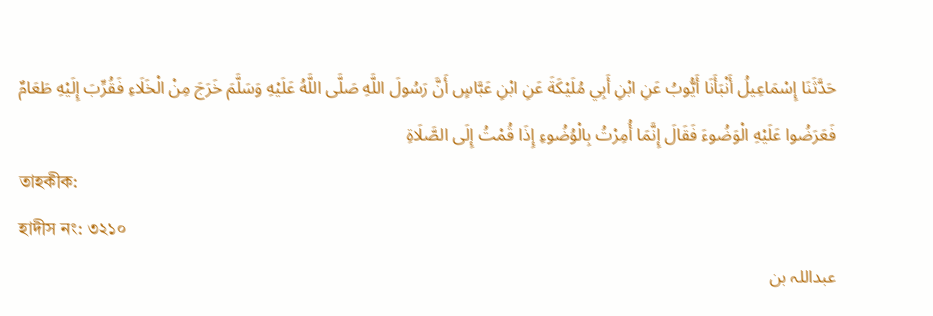حَدَّثَنَا إِسْمَاعِيلُ أَنْبَأَنَا أَيُّوبُ عَنِ ابْنِ أَبِي مُلَيْكَةَ عَنِ ابْنِ عَبَّاسٍ أَنَّ رَسُولَ اللَّهِ صَلَّى اللَّهُ عَلَيْهِ وَسَلَّمَ خَرَجَ مِنْ الْخَلَاءِ فَقُرِّبَ إِلَيْهِ طَعَامٌ فَعَرَضُوا عَلَيْهِ الْوَضُوءَ فَقَالَ إِنَّمَا أُمِرْتُ بِالْوُضُوءِ إِذَا قُمْتُ إِلَى الصَّلَاةِ
তাহকীক:
হাদীস নং: ৩২১০
عبداللہ بن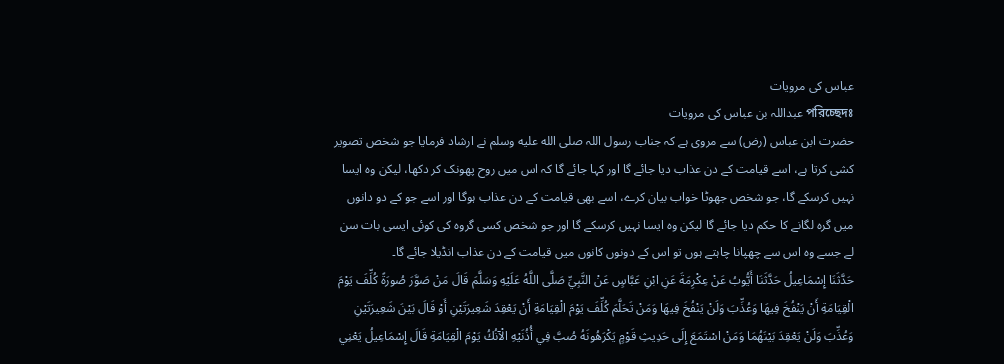عباس کی مرویات
পরিচ্ছেদঃ عبداللہ بن عباس کی مرویات
حضرت ابن عباس (رض) سے مروی ہے کہ جناب رسول اللہ صلى الله عليه وسلم نے ارشاد فرمایا جو شخص تصویر کشی کرتا ہے، اسے قیامت کے دن عذاب دیا جائے گا اور کہا جائے گا کہ اس میں روح پھونک کر دکھا، لیکن وہ ایسا نہیں کرسکے گا، جو شخص جھوٹا خواب بیان کرے، اسے بھی قیامت کے دن عذاب ہوگا اور اسے جو کے دو دانوں میں گرہ لگانے کا حکم دیا جائے گا لیکن وہ ایسا نہیں کرسکے گا اور جو شخص کسی گروہ کی کوئی ایسی بات سن لے جسے وہ اس سے چھپانا چاہتے ہوں تو اس کے دونوں کانوں میں قیامت کے دن عذاب انڈیلا جائے گا۔
حَدَّثَنَا إِسْمَاعِيلُ حَدَّثَنَا أَيُّوبُ عَنْ عِكْرِمَةَ عَنِ ابْنِ عَبَّاسٍ عَنْ النَّبِيِّ صَلَّى اللَّهُ عَلَيْهِ وَسَلَّمَ قَالَ مَنْ صَوَّرَ صُورَةً كُلِّفَ يَوْمَ الْقِيَامَةِ أَنْ يَنْفُخَ فِيهَا وَعُذِّبَ وَلَنْ يَنْفُخَ فِيهَا وَمَنْ تَحَلَّمَ كُلِّفَ يَوْمَ الْقِيَامَةِ أَنْ يَعْقِدَ شَعِيرَتَيْنِ أَوْ قَالَ بَيْنَ شَعِيرَتَيْنِ وَعُذِّبَ وَلَنْ يَعْقِدَ بَيْنَهُمَا وَمَنْ اسْتَمَعَ إِلَى حَدِيثِ قَوْمٍ يَكْرَهُونَهُ صُبَّ فِي أُذُنَيْهِ الْآنُكُ يَوْمَ الْقِيَامَةِ قَالَ إِسْمَاعِيلُ يَعْنِي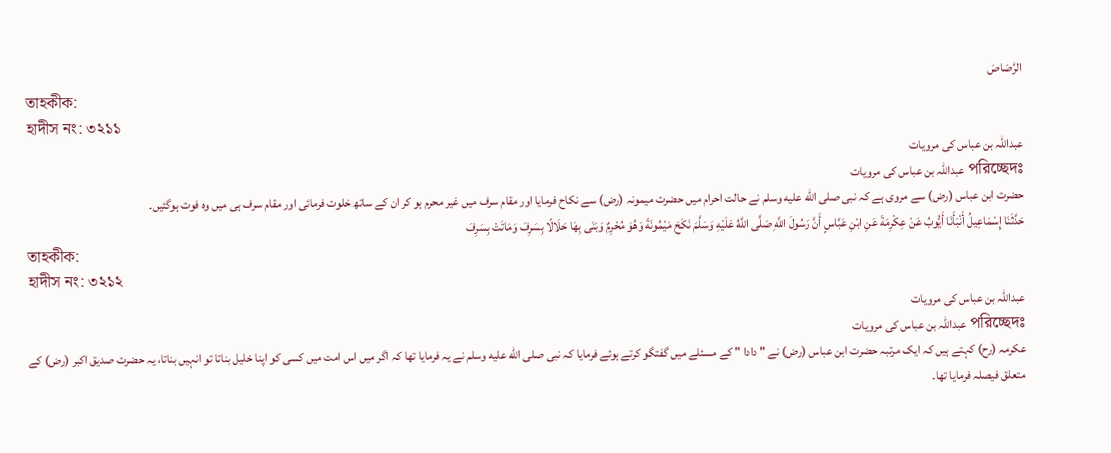الرَّصَاصَ
তাহকীক:
হাদীস নং: ৩২১১
عبداللہ بن عباس کی مرویات
পরিচ্ছেদঃ عبداللہ بن عباس کی مرویات
حضرت ابن عباس (رض) سے مروی ہے کہ نبی صلى الله عليه وسلم نے حالت احرام میں حضرت میمونہ (رض) سے نکاح فرمایا اور مقام سرف میں غیر محرم ہو کر ان کے ساتھ خلوت فرمائی اور مقام سرف ہی میں وہ فوت ہوگئیں۔
حَدَّثَنَا إِسْمَاعِيلُ أَنْبَأَنَا أَيُّوبُ عَنْ عِكْرِمَةَ عَنِ ابْنِ عَبَّاسٍ أَنَّ رَسُولَ اللَّهِ صَلَّى اللَّهُ عَلَيْهِ وَسَلَّمَ نَكَحَ مَيْمُونَةَ وَهُوَ مُحْرِمٌ وَبَنَى بِهَا حَلَالًا بِسَرِفَ وَمَاتَتْ بِسَرِفَ
তাহকীক:
হাদীস নং: ৩২১২
عبداللہ بن عباس کی مرویات
পরিচ্ছেদঃ عبداللہ بن عباس کی مرویات
عکرمہ (رح) کہتے ہیں کہ ایک مرتبہ حضرت ابن عباس (رض) نے " دادا " کے مسئلے میں گفتگو کرتے ہوئے فرمایا کہ نبی صلى الله عليه وسلم نے یہ فرمایا تھا کہ اگر میں اس امت میں کسی کو اپنا خلیل بناتا تو انہیں بناتا، یہ حضرت صدیق اکبر (رض) کے متعلق فیصلہ فرمایا تھا۔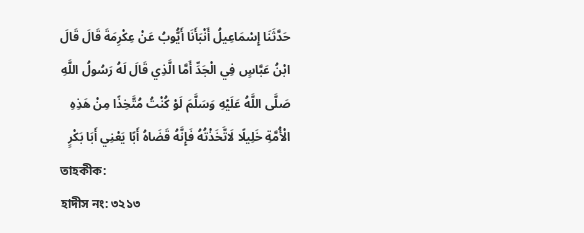حَدَّثَنَا إِسْمَاعِيلُ أَنْبَأَنَا أَيُّوبُ عَنْ عِكْرِمَةَ قَالَ قَالَ ابْنُ عَبَّاسٍ فِي الْجَدِّ أَمَّا الَّذِي قَالَ لَهُ رَسُولُ اللَّهِ صَلَّى اللَّهُ عَلَيْهِ وَسَلَّمَ لَوْ كُنْتُ مُتَّخِذًا مِنْ هَذِهِ الْأُمَّةِ خَلِيلًا لَاتَّخَذْتُهُ فَإِنَّهُ قَضَاهُ أَبًا يَعْنِي أَبَا بَكْرٍ
তাহকীক:
হাদীস নং: ৩২১৩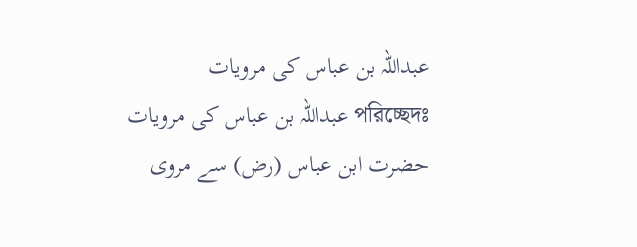عبداللہ بن عباس کی مرویات
পরিচ্ছেদঃ عبداللہ بن عباس کی مرویات
حضرت ابن عباس (رض) سے مروی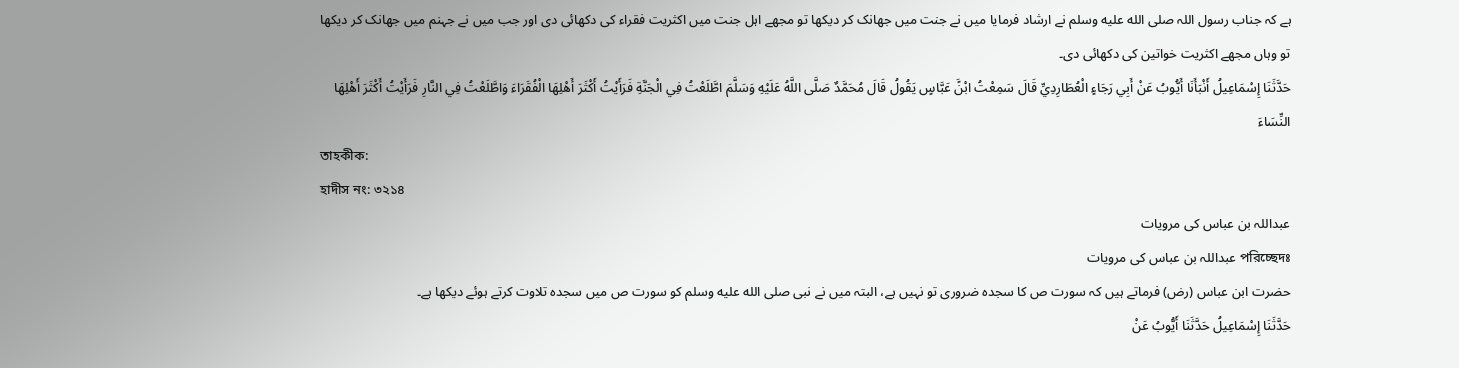ہے کہ جناب رسول اللہ صلى الله عليه وسلم نے ارشاد فرمایا میں نے جنت میں جھانک کر دیکھا تو مجھے اہل جنت میں اکثریت فقراء کی دکھائی دی اور جب میں نے جہنم میں جھانک کر دیکھا تو وہاں مجھے اکثریت خواتین کی دکھائی دی۔
حَدَّثَنَا إِسْمَاعِيلُ أَنْبَأَنَا أَيُّوبُ عَنْ أَبِي رَجَاءٍ الْعُطَارِدِيِّ قَالَ سَمِعْتُ ابْنًَ عَبَّاسٍ يَقُولُ قَالَ مُحَمَّدٌ صَلَّى اللَّهُ عَلَيْهِ وَسَلَّمَ اطَّلَعْتُ فِي الْجَنَّةِ فَرَأَيْتُ أَكْثَرَ أَهْلِهَا الْفُقَرَاءَ وَاطَّلَعْتُ فِي النَّارِ فَرَأَيْتُ أَكْثَرَ أَهْلِهَا النِّسَاءَ
তাহকীক:
হাদীস নং: ৩২১৪
عبداللہ بن عباس کی مرویات
পরিচ্ছেদঃ عبداللہ بن عباس کی مرویات
حضرت ابن عباس (رض) فرماتے ہیں کہ سورت ص کا سجدہ ضروری تو نہیں ہے، البتہ میں نے نبی صلى الله عليه وسلم کو سورت ص میں سجدہ تلاوت کرتے ہوئے دیکھا ہے۔
حَدَّثَنَا إِسْمَاعِيلُ حَدَّثَنَا أَيُّوبُ عَنْ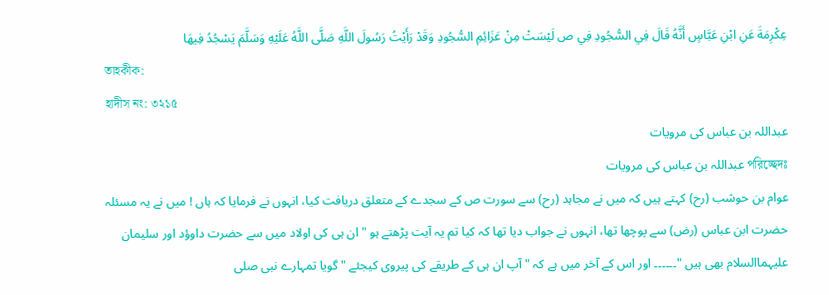عِكْرِمَةَ عَنِ ابْنِ عَبَّاسٍ أَنَّهُ قَالَ فِي السُّجُودِ فِي ص لَيْسَتْ مِنْ عَزَائِمِ السُّجُودِ وَقَدْ رَأَيْتُ رَسُولَ اللَّهِ صَلَّى اللَّهُ عَلَيْهِ وَسَلَّمَ يَسْجُدُ فِيهَا
তাহকীক:
হাদীস নং: ৩২১৫
عبداللہ بن عباس کی مرویات
পরিচ্ছেদঃ عبداللہ بن عباس کی مرویات
عوام بن حوشب (رح) کہتے ہیں کہ میں نے مجاہد (رح) سے سورت ص کے سجدے کے متعلق دریافت کیا، انہوں نے فرمایا کہ ہاں ! میں نے یہ مسئلہ حضرت ابن عباس (رض) سے پوچھا تھا، انہوں نے جواب دیا تھا کہ کیا تم یہ آیت پڑھتے ہو " ان ہی کی اولاد میں سے حضرت داوؤد اور سلیمان علیہماالسلام بھی ہیں "۔۔۔۔۔۔ اور اس کے آخر میں ہے کہ " آپ ان ہی کے طریقے کی پیروی کیجئے " گویا تمہارے نبی صلى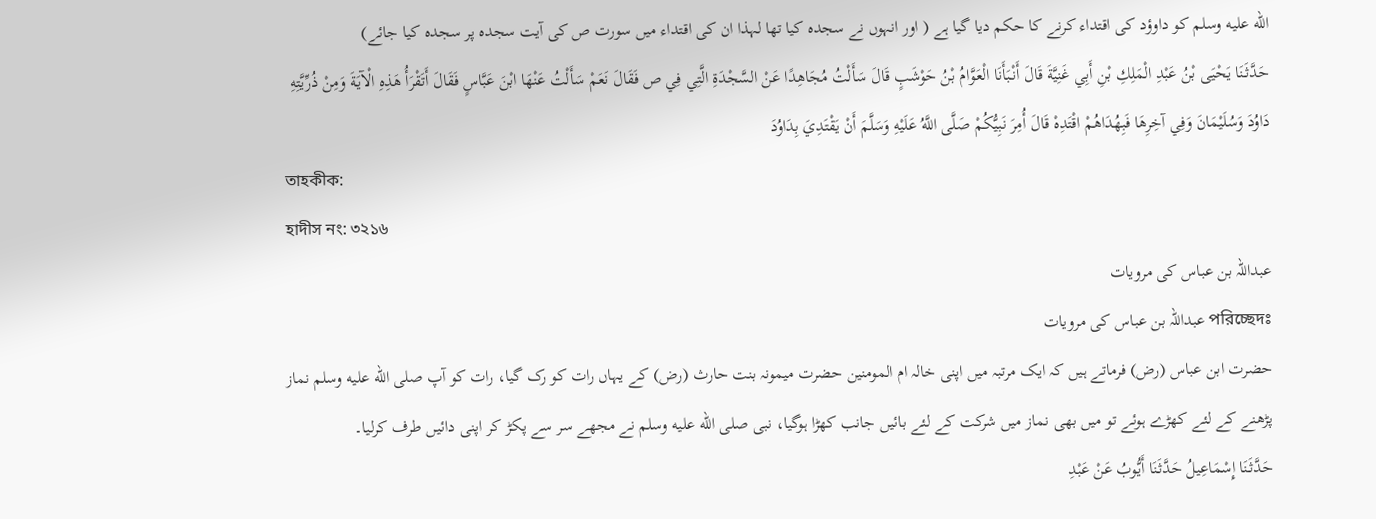الله عليه وسلم کو داوؤد کی اقتداء کرنے کا حکم دیا گیا ہے ( اور انہوں نے سجدہ کیا تھا لہذا ان کی اقتداء میں سورت ص کی آیت سجدہ پر سجدہ کیا جائے)
حَدَّثَنَا يَحْيَى بْنُ عَبْدِ الْمَلِكِ بْنِ أَبِي غَنِيَّةَ قَالَ أَنْبَأَنَا الْعَوَّامُ بْنُ حَوْشَبٍ قَالَ سَأَلْتُ مُجَاهِدًا عَنْ السَّجْدَةِ الَّتِي فِي ص فَقَالَ نَعَمْ سَأَلْتُ عَنْهَا ابْنَ عَبَّاسٍ فَقَالَ أَتَقْرَأُ هَذِهِ الْآيَةَ وَمِنْ ذُرِّيَّتِهِ دَاوُدَ وَسُلَيْمَانَ وَفِي آخِرِهَا فَبِهُدَاهُمْ اقْتَدِهْ قَالَ أُمِرَ نَبِيُّكُمْ صَلَّى اللَّهُ عَلَيْهِ وَسَلَّمَ أَنْ يَقْتَدِيَ بِدَاوُدَ
তাহকীক:
হাদীস নং: ৩২১৬
عبداللہ بن عباس کی مرویات
পরিচ্ছেদঃ عبداللہ بن عباس کی مرویات
حضرت ابن عباس (رض) فرماتے ہیں کہ ایک مرتبہ میں اپنی خالہ ام المومنین حضرت میمونہ بنت حارث (رض) کے یہاں رات کو رک گیا، رات کو آپ صلى الله عليه وسلم نماز پڑھنے کے لئے کھڑے ہوئے تو میں بھی نماز میں شرکت کے لئے بائیں جانب کھڑا ہوگیا، نبی صلى الله عليه وسلم نے مجھے سر سے پکڑ کر اپنی دائیں طرف کرلیا۔
حَدَّثَنَا إِسْمَاعِيلُ حَدَّثَنَا أَيُّوبُ عَنْ عَبْدِ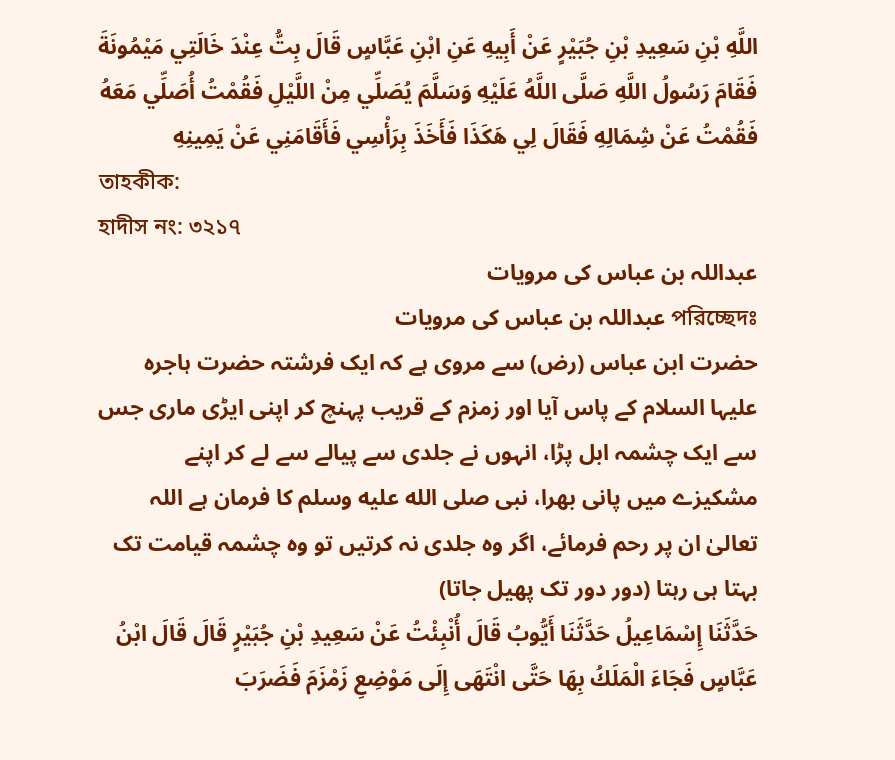اللَّهِ بْنِ سَعِيدِ بْنِ جُبَيْرٍ عَنْ أَبِيهِ عَنِ ابْنِ عَبَّاسٍ قَالَ بِتُّ عِنْدَ خَالَتِي مَيْمُونَةَ فَقَامَ رَسُولُ اللَّهِ صَلَّى اللَّهُ عَلَيْهِ وَسَلَّمَ يُصَلِّي مِنْ اللَّيْلِ فَقُمْتُ أُصَلِّي مَعَهُ فَقُمْتُ عَنْ شِمَالِهِ فَقَالَ لِي هَكَذَا فَأَخَذَ بِرَأْسِي فَأَقَامَنِي عَنْ يَمِينِهِ
তাহকীক:
হাদীস নং: ৩২১৭
عبداللہ بن عباس کی مرویات
পরিচ্ছেদঃ عبداللہ بن عباس کی مرویات
حضرت ابن عباس (رض) سے مروی ہے کہ ایک فرشتہ حضرت ہاجرہ علیہا السلام کے پاس آیا اور زمزم کے قریب پہنچ کر اپنی ایڑی ماری جس سے ایک چشمہ ابل پڑا، انہوں نے جلدی سے پیالے سے لے کر اپنے مشکیزے میں پانی بھرا، نبی صلى الله عليه وسلم کا فرمان ہے اللہ تعالیٰ ان پر رحم فرمائے، اگر وہ جلدی نہ کرتیں تو وہ چشمہ قیامت تک بہتا ہی رہتا (دور دور تک پھیل جاتا)
حَدَّثَنَا إِسْمَاعِيلُ حَدَّثَنَا أَيُّوبُ قَالَ أُنْبِئْتُ عَنْ سَعِيدِ بْنِ جُبَيْرٍ قَالَ قَالَ ابْنُ عَبَّاسٍ فَجَاءَ الْمَلَكُ بِهَا حَتَّى انْتَهَى إِلَى مَوْضِعِ زَمْزَمَ فَضَرَبَ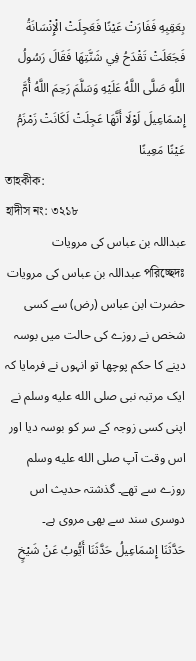بِعَقِبِهِ فَفَارَتْ عَيْنًا فَعَجِلَتْ الْإِنْسَانَةُ فَجَعَلَتْ تَقْدَحُ فِي شَنَّتِهَا فَقَالَ رَسُولُ اللَّهِ صَلَّى اللَّهُ عَلَيْهِ وَسَلَّمَ رَحِمَ اللَّهُ أُمَّ إِسْمَاعِيلَ لَوْلَا أَنَّهَا عَجِلَتْ لَكَانَتْ زَمْزَمُ عَيْنًا مَعِينًا
তাহকীক:
হাদীস নং: ৩২১৮
عبداللہ بن عباس کی مرویات
পরিচ্ছেদঃ عبداللہ بن عباس کی مرویات
حضرت ابن عباس (رض) سے کسی شخص نے روزے کی حالت میں بوسہ دینے کا حکم پوچھا تو انہوں نے فرمایا کہ ایک مرتبہ نبی صلى الله عليه وسلم نے اپنی کسی زوجہ کے سر کو بوسہ دیا اور اس وقت آپ صلى الله عليه وسلم روزے سے تھے۔ گذشتہ حدیث اس دوسری سند سے بھی مروی ہے۔
حَدَّثَنَا إِسْمَاعِيلُ حَدَّثَنَا أَيُّوبُ عَنْ شَيْخٍ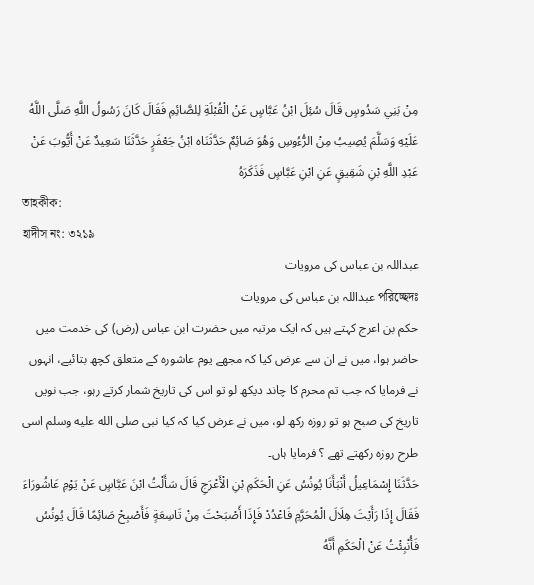مِنْ بَنِي سَدُوسٍ قَالَ سُئِلَ ابْنُ عَبَّاسٍ عَنْ الْقُبْلَةِ لِلصَّائِمِ فَقَالَ كَانَ رَسُولُ اللَّهِ صَلَّى اللَّهُ عَلَيْهِ وَسَلَّمَ يُصِيبُ مِنْ الرُّءُوسِ وَهُوَ صَائِمٌ حَدَّثَنَاه ابْنُ جَعْفَرٍ حَدَّثَنَا سَعِيدٌ عَنْ أَيُّوبَ عَنْ عَبْدِ اللَّهِ بْنِ شَقِيقٍ عَنِ ابْنِ عَبَّاسٍ فَذَكَرَهُ
তাহকীক:
হাদীস নং: ৩২১৯
عبداللہ بن عباس کی مرویات
পরিচ্ছেদঃ عبداللہ بن عباس کی مرویات
حکم بن اعرج کہتے ہیں کہ ایک مرتبہ میں حضرت ابن عباس (رض) کی خدمت میں حاضر ہوا، میں نے ان سے عرض کیا کہ مجھے یوم عاشورہ کے متعلق کچھ بتائیے، انہوں نے فرمایا کہ جب تم محرم کا چاند دیکھ لو تو اس کی تاریخ شمار کرتے رہو، جب نویں تاریخ کی صبح ہو تو روزہ رکھ لو، میں نے عرض کیا کہ کیا نبی صلى الله عليه وسلم اسی طرح روزہ رکھتے تھے ؟ فرمایا ہاں۔
حَدَّثَنَا إِسْمَاعِيلُ أَنْبَأَنَا يُونُسُ عَنِ الْحَكَمِ بْنِ الْأَعْرَجِ قَالَ سَأَلْتُ ابْنَ عَبَّاسٍ عَنْ يَوْمِ عَاشُورَاءَ فَقَالَ إِذَا رَأَيْتَ هِلَالَ الْمُحَرَّمِ فَاعْدُدْ فَإِذَا أَصْبَحْتَ مِنْ تَاسِعَةٍ فَأَصْبِحْ صَائِمًا قَالَ يُونُسُ فَأُنْبِئْتُ عَنْ الْحَكَمِ أَنَّهُ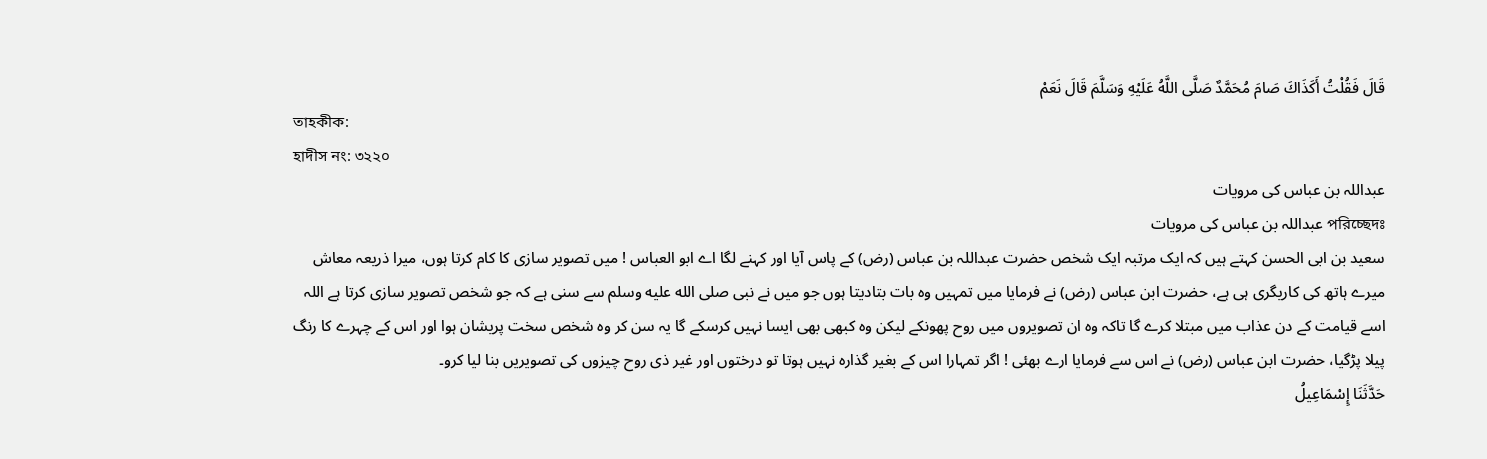قَالَ فَقُلْتُ أَكَذَاكَ صَامَ مُحَمَّدٌ صَلَّى اللَّهُ عَلَيْهِ وَسَلَّمَ قَالَ نَعَمْ
তাহকীক:
হাদীস নং: ৩২২০
عبداللہ بن عباس کی مرویات
পরিচ্ছেদঃ عبداللہ بن عباس کی مرویات
سعید بن ابی الحسن کہتے ہیں کہ ایک مرتبہ ایک شخص حضرت عبداللہ بن عباس (رض) کے پاس آیا اور کہنے لگا اے ابو العباس ! میں تصویر سازی کا کام کرتا ہوں، میرا ذریعہ معاش میرے ہاتھ کی کاریگری ہی ہے، حضرت ابن عباس (رض) نے فرمایا میں تمہیں وہ بات بتادیتا ہوں جو میں نے نبی صلى الله عليه وسلم سے سنی ہے کہ جو شخص تصویر سازی کرتا ہے اللہ اسے قیامت کے دن عذاب میں مبتلا کرے گا تاکہ وہ ان تصویروں میں روح پھونکے لیکن وہ کبھی بھی ایسا نہیں کرسکے گا یہ سن کر وہ شخص سخت پریشان ہوا اور اس کے چہرے کا رنگ پیلا پڑگیا، حضرت ابن عباس (رض) نے اس سے فرمایا ارے بھئی ! اگر تمہارا اس کے بغیر گذارہ نہیں ہوتا تو درختوں اور غیر ذی روح چیزوں کی تصویریں بنا لیا کرو۔
حَدَّثَنَا إِسْمَاعِيلُ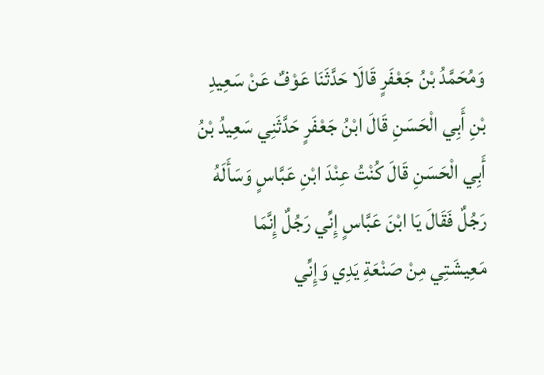وَمُحَمَّدُ بْنُ جَعْفَرٍ قَالَا حَدَّثَنَا عَوْفٌ عَنْ سَعِيدِ بْنِ أَبِي الْحَسَنِ قَالَ ابْنُ جَعْفَرٍ حَدَّثَنِي سَعِيدُ بْنُ أَبِي الْحَسَنِ قَالَ كُنْتُ عِنْدَ ابْنِ عَبَّاسٍ وَسَأَلَهُ رَجُلٌ فَقَالَ يَا ابْنَ عَبَّاسٍ إِنِّي رَجُلٌ إِنَّمَا مَعِيشَتِي مِنْ صَنْعَةِ يَدِي وَإِنِّي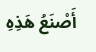أَصْنَعُ هَذِهِ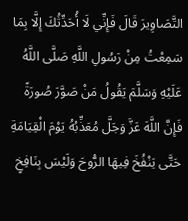التَّصَاوِيرَ قَالَ فَإِنِّي لَا أُحَدِّثُكَ إِلَّا بِمَا سَمِعْتُ مِنْ رَسُولِ اللَّهِ صَلَّى اللَّهُ عَلَيْهِ وَسَلَّمَ يَقُولُ مَنْ صَوَّرَ صُورَةً فَإِنَّ اللَّهَ عَزَّ وَجَلَّ مُعَذِّبُهُ يَوْمَ الْقِيَامَةِ حَتَّى يَنْفُخَ فِيهَا الرُّوحَ وَلَيْسَ بِنَافِخٍ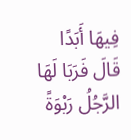فِيهَا أَبَدًا قَالَ فَرَبَا لَهَا الرَّجُلُ رَبْوَةً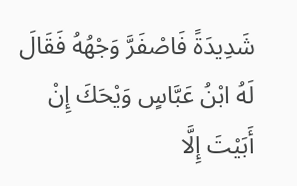شَدِيدَةً فَاصْفَرَّ وَجْهُهُ فَقَالَ لَهُ ابْنُ عَبَّاسٍ وَيْحَكَ إِنْ أَبَيْتَ إِلَّا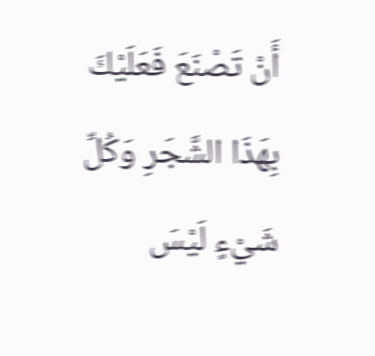أَنْ تَصْنَعَ فَعَلَيْكَ بِهَذَا الشَّجَرِ وَكُلِّ شَيْءٍ لَيْسَ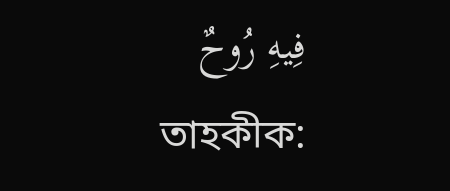فِيهِ رُوحٌ
তাহকীক: